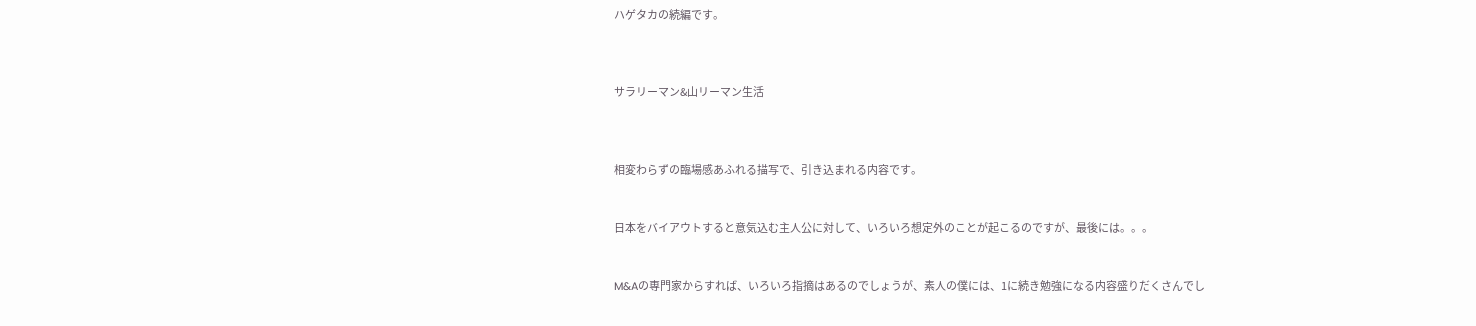ハゲタカの続編です。



サラリーマン&山リーマン生活



相変わらずの臨場感あふれる描写で、引き込まれる内容です。


日本をバイアウトすると意気込む主人公に対して、いろいろ想定外のことが起こるのですが、最後には。。。


M&Aの専門家からすれば、いろいろ指摘はあるのでしょうが、素人の僕には、1に続き勉強になる内容盛りだくさんでし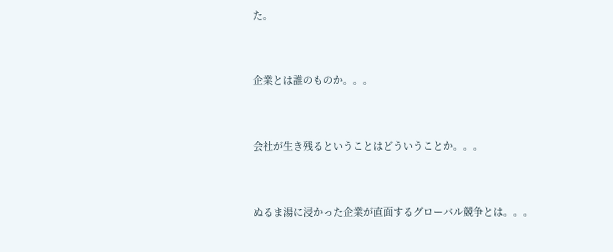た。


企業とは誰のものか。。。


会社が生き残るということはどういうことか。。。


ぬるま湯に浸かった企業が直面するグローバル競争とは。。。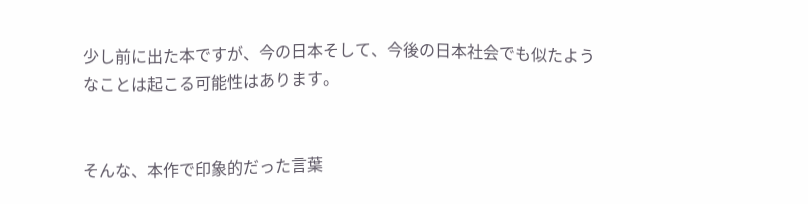少し前に出た本ですが、今の日本そして、今後の日本社会でも似たようなことは起こる可能性はあります。


そんな、本作で印象的だった言葉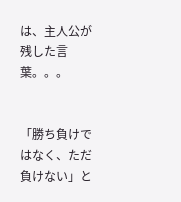は、主人公が残した言葉。。。


「勝ち負けではなく、ただ負けない」と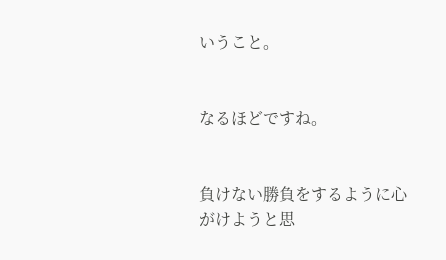いうこと。


なるほどですね。


負けない勝負をするように心がけようと思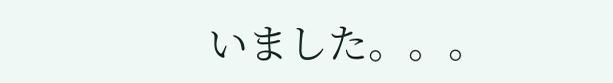いました。。。